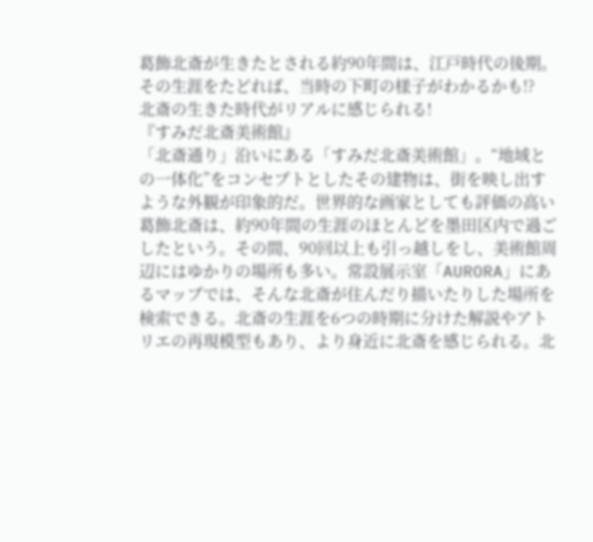葛飾北斎が生きたとされる約90年間は、江戸時代の後期。その生涯をたどれば、当時の下町の様子がわかるかも!?
北斎の生きた時代がリアルに感じられる!
『すみだ北斎美術館』
「北斎通り」沿いにある「すみだ北斎美術館」。“地域との一体化”をコンセプトとしたその建物は、街を映し出すような外観が印象的だ。世界的な画家としても評価の高い葛飾北斎は、約90年間の生涯のほとんどを墨田区内で過ごしたという。その間、90回以上も引っ越しをし、美術館周辺にはゆかりの場所も多い。常設展示室「AURORA」にあるマップでは、そんな北斎が住んだり描いたりした場所を検索できる。北斎の生涯を6つの時期に分けた解説やアトリエの再現模型もあり、より身近に北斎を感じられる。北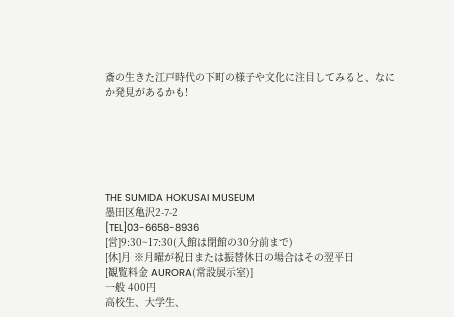斎の生きた江戸時代の下町の様子や文化に注目してみると、なにか発見があるかも!






THE SUMIDA HOKUSAI MUSEUM
墨田区亀沢2-7-2
[TEL]03-6658-8936
[営]9:30~17:30(入館は閉館の30分前まで)
[休]月 ※月曜が祝日または振替休日の場合はその翌平日
[観覧料金 AURORA(常設展示室)]
一般 400円
高校生、大学生、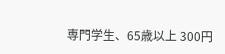専門学生、65歳以上 300円